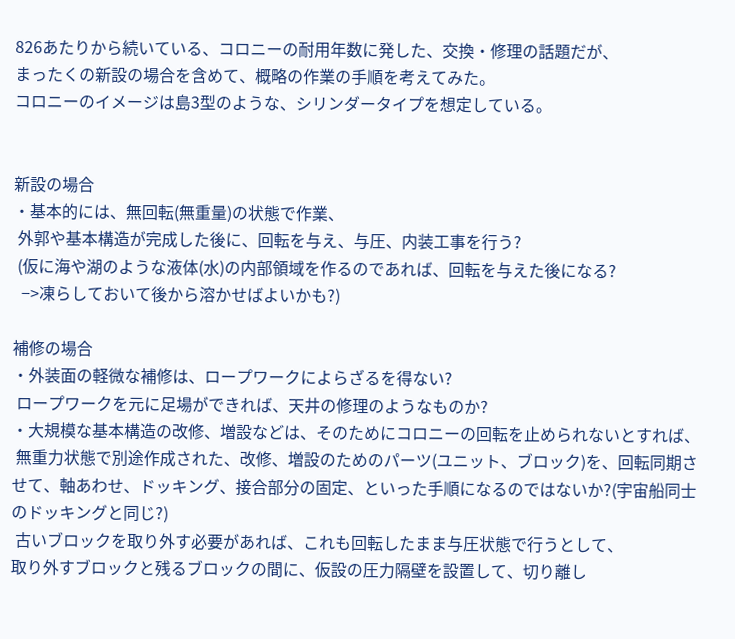826あたりから続いている、コロニーの耐用年数に発した、交換・修理の話題だが、
まったくの新設の場合を含めて、概略の作業の手順を考えてみた。
コロニーのイメージは島3型のような、シリンダータイプを想定している。


新設の場合
・基本的には、無回転(無重量)の状態で作業、
 外郭や基本構造が完成した後に、回転を与え、与圧、内装工事を行う?
 (仮に海や湖のような液体(水)の内部領域を作るのであれば、回転を与えた後になる?
  −>凍らしておいて後から溶かせばよいかも?)

補修の場合
・外装面の軽微な補修は、ロープワークによらざるを得ない?
 ロープワークを元に足場ができれば、天井の修理のようなものか?
・大規模な基本構造の改修、増設などは、そのためにコロニーの回転を止められないとすれば、
 無重力状態で別途作成された、改修、増設のためのパーツ(ユニット、ブロック)を、回転同期させて、軸あわせ、ドッキング、接合部分の固定、といった手順になるのではないか?(宇宙船同士のドッキングと同じ?)
 古いブロックを取り外す必要があれば、これも回転したまま与圧状態で行うとして、
取り外すブロックと残るブロックの間に、仮設の圧力隔壁を設置して、切り離し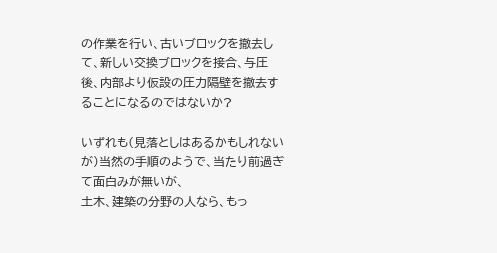の作業を行い、古いブロックを撤去して、新しい交換ブロックを接合、与圧後、内部より仮設の圧力隔壁を撤去することになるのではないか?

いずれも(見落としはあるかもしれないが)当然の手順のようで、当たり前過ぎて面白みが無いが、
土木、建築の分野の人なら、もっ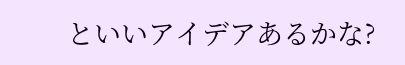といいアイデアあるかな?